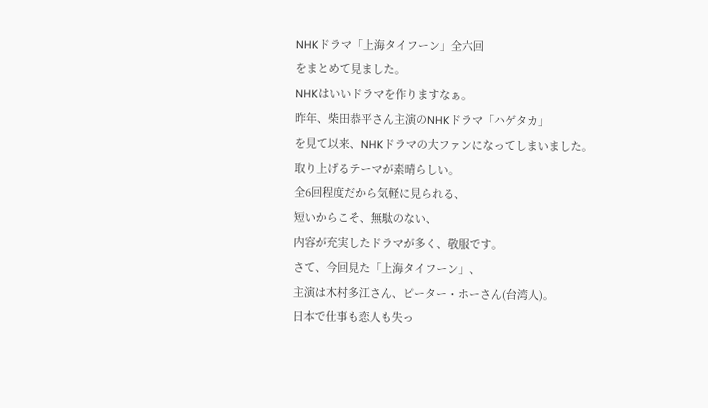NHKドラマ「上海タイフーン」全六回
をまとめて見ました。
NHKはいいドラマを作りますなぁ。
昨年、柴田恭平さん主演のNHKドラマ「ハゲタカ」
を見て以来、NHKドラマの大ファンになってしまいました。
取り上げるテーマが素晴らしい。
全6回程度だから気軽に見られる、
短いからこそ、無駄のない、
内容が充実したドラマが多く、敬服です。
さて、今回見た「上海タイフーン」、
主演は木村多江さん、ピーター・ホーさん(台湾人)。
日本で仕事も恋人も失っ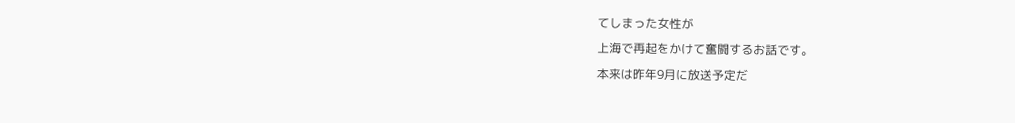てしまった女性が
上海で再起をかけて奮闘するお話です。
本来は昨年9月に放送予定だ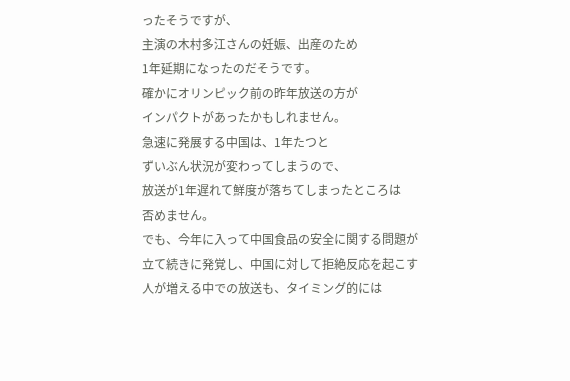ったそうですが、
主演の木村多江さんの妊娠、出産のため
1年延期になったのだそうです。
確かにオリンピック前の昨年放送の方が
インパクトがあったかもしれません。
急速に発展する中国は、1年たつと
ずいぶん状況が変わってしまうので、
放送が1年遅れて鮮度が落ちてしまったところは
否めません。
でも、今年に入って中国食品の安全に関する問題が
立て続きに発覚し、中国に対して拒絶反応を起こす
人が増える中での放送も、タイミング的には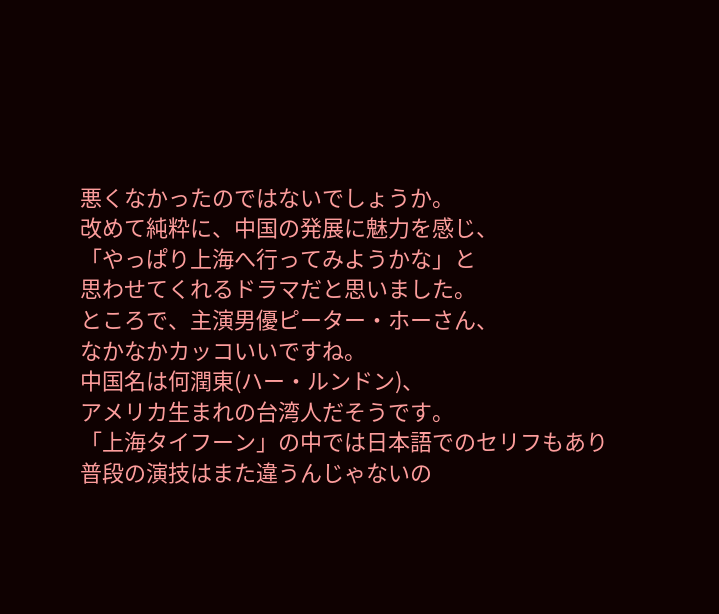悪くなかったのではないでしょうか。
改めて純粋に、中国の発展に魅力を感じ、
「やっぱり上海へ行ってみようかな」と
思わせてくれるドラマだと思いました。
ところで、主演男優ピーター・ホーさん、
なかなかカッコいいですね。
中国名は何潤東(ハー・ルンドン)、
アメリカ生まれの台湾人だそうです。
「上海タイフーン」の中では日本語でのセリフもあり
普段の演技はまた違うんじゃないの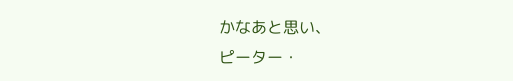かなあと思い、
ピーター・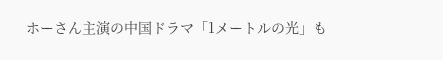ホーさん主演の中国ドラマ「1メートルの光」も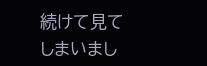続けて見てしまいまし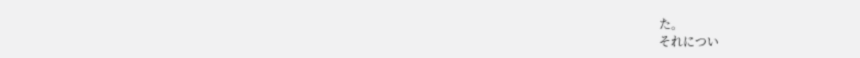た。
それについ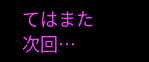てはまた次回…